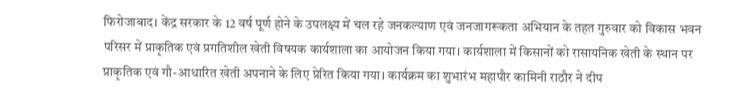फिरोजाबाद। केंद्र सरकार के 12 वर्ष पूर्ण होने के उपलक्ष्य में चल रहे जनकल्याण एवं जनजागरूकता अभियान के तहत गुरुवार को विकास भवन परिसर में प्राकृतिक एवं प्रगतिशील खेती विषयक कार्यशाला का आयोजन किया गया। कार्यशाला में किसानों को रासायनिक खेती के स्थान पर प्राकृतिक एवं गौ-आधारित खेती अपनाने के लिए प्रेरित किया गया। कार्यक्रम का शुभारंभ महापौर कामिनी राठौर ने दीप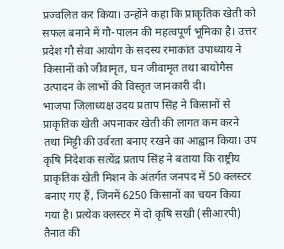प्रज्वलित कर किया। उन्होंने कहा कि प्राकृतिक खेती को सफल बनाने में गौ-पालन की महत्वपूर्ण भूमिका है। उत्तर प्रदेश गौ सेवा आयोग के सदस्य रमाकांत उपाध्याय ने किसानों को जीवामृत, घन जीवामृत तथा बायोगैस उत्पादन के लाभों की विस्तृत जानकारी दी।
भाजपा जिलाध्यक्ष उदय प्रताप सिंह ने किसानों से प्राकृतिक खेती अपनाकर खेती की लागत कम करने तथा मिट्टी की उर्वरता बनाए रखने का आह्वान किया। उप कृषि निदेशक सत्येंद्र प्रताप सिंह ने बताया कि राष्ट्रीय प्राकृतिक खेती मिशन के अंतर्गत जनपद में 50 क्लस्टर बनाए गए हैं, जिनमें 6250 किसानों का चयन किया गया है। प्रत्येक क्लस्टर में दो कृषि सखी (सीआरपी) तैनात की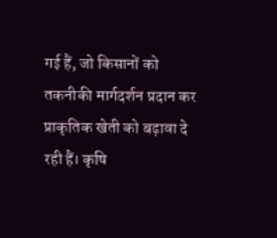गई हैं, जो किसानों को तकनीकी मार्गदर्शन प्रदान कर प्राकृतिक खेती को बढ़ावा दे रही हैं। कृषि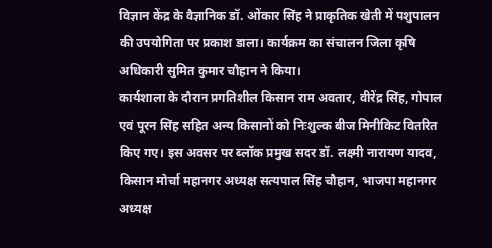विज्ञान केंद्र के वैज्ञानिक डॉ. ओंकार सिंह ने प्राकृतिक खेती में पशुपालन की उपयोगिता पर प्रकाश डाला। कार्यक्रम का संचालन जिला कृषि अधिकारी सुमित कुमार चौहान ने किया।
कार्यशाला के दौरान प्रगतिशील किसान राम अवतार, वीरेंद्र सिंह, गोपाल एवं पूरन सिंह सहित अन्य किसानों को निःशुल्क बीज मिनीकिट वितरित किए गए। इस अवसर पर ब्लॉक प्रमुख सदर डॉ. लक्ष्मी नारायण यादव, किसान मोर्चा महानगर अध्यक्ष सत्यपाल सिंह चौहान, भाजपा महानगर अध्यक्ष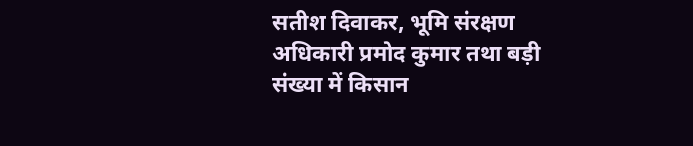सतीश दिवाकर, भूमि संरक्षण अधिकारी प्रमोद कुमार तथा बड़ी संख्या में किसान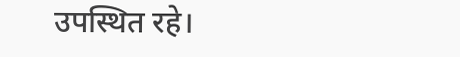उपस्थित रहे।